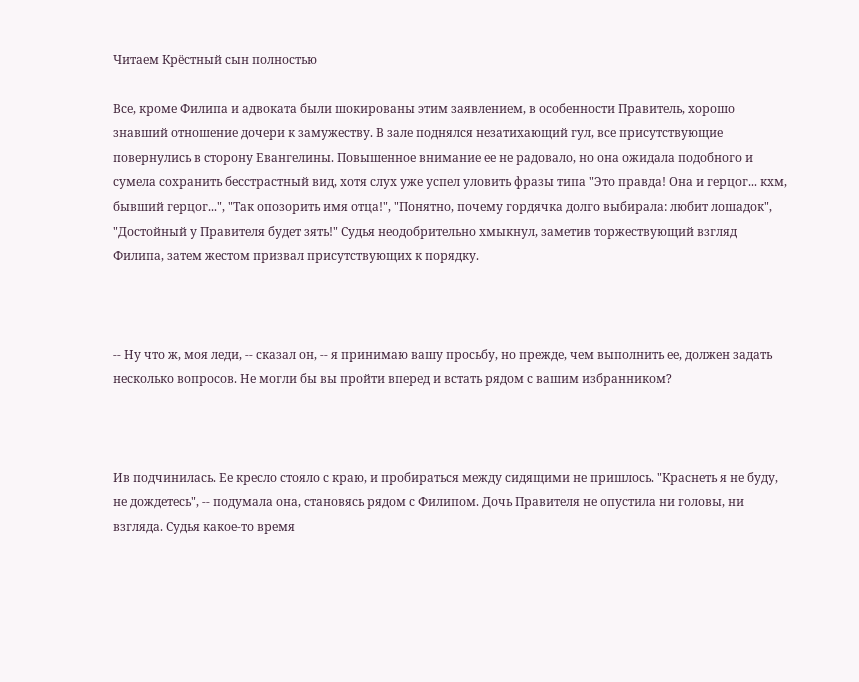Читаем Крёстный сын полностью

Все, кроме Филипа и адвоката были шокированы этим заявлением, в особенности Правитель, хорошо знавший отношение дочери к замужеству. В зале поднялся незатихающий гул, все присутствующие повернулись в сторону Евангелины. Повышенное внимание ее не радовало, но она ожидала подобного и сумела сохранить бесстрастный вид, хотя слух уже успел уловить фразы типа "Это правда! Она и герцог... кхм, бывший герцог...", "Так опозорить имя отца!", "Понятно, почему гордячка долго выбирала: любит лошадок", "Достойный у Правителя будет зять!" Судья неодобрительно хмыкнул, заметив торжествующий взгляд Филипа, затем жестом призвал присутствующих к порядку.



-- Ну что ж, моя леди, -- сказал он, -- я принимаю вашу просьбу, но прежде, чем выполнить ее, должен задать несколько вопросов. Не могли бы вы пройти вперед и встать рядом с вашим избранником?



Ив подчинилась. Ее кресло стояло с краю, и пробираться между сидящими не пришлось. "Краснеть я не буду, не дождетесь", -- подумала она, становясь рядом с Филипом. Дочь Правителя не опустила ни головы, ни взгляда. Судья какое-то время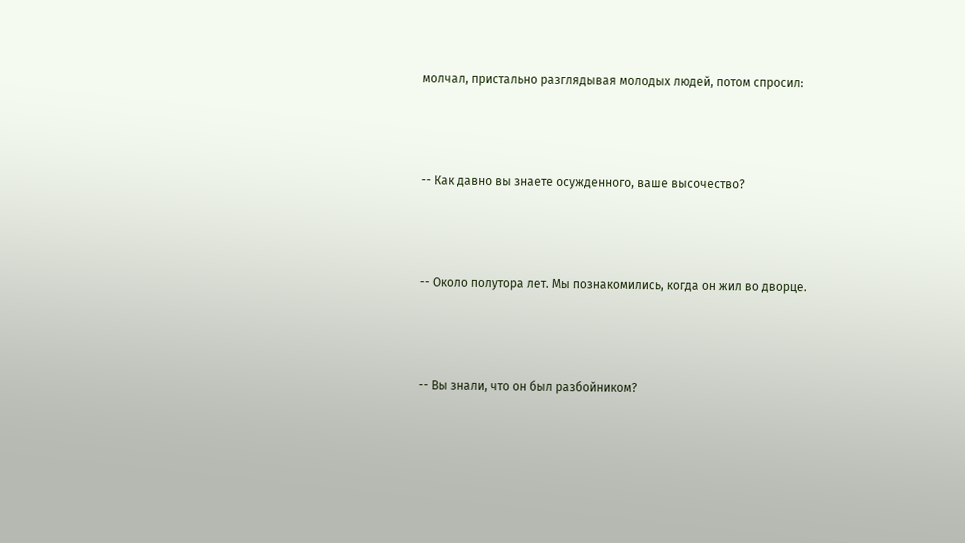молчал, пристально разглядывая молодых людей, потом спросил:



-- Как давно вы знаете осужденного, ваше высочество?



-- Около полутора лет. Мы познакомились, когда он жил во дворце.



-- Вы знали, что он был разбойником?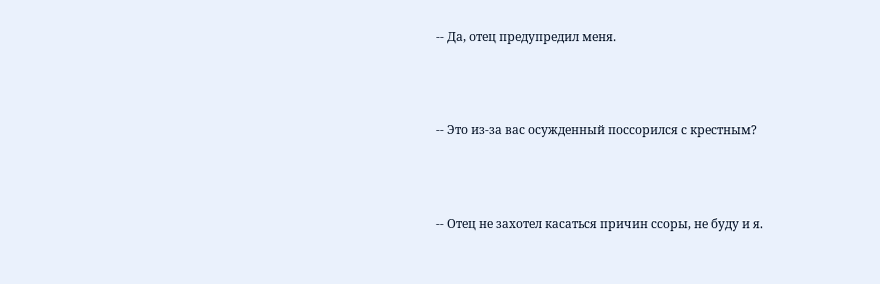-- Да, отец предупредил меня.



-- Это из-за вас осужденный поссорился с крестным?



-- Отец не захотел касаться причин ссоры, не буду и я.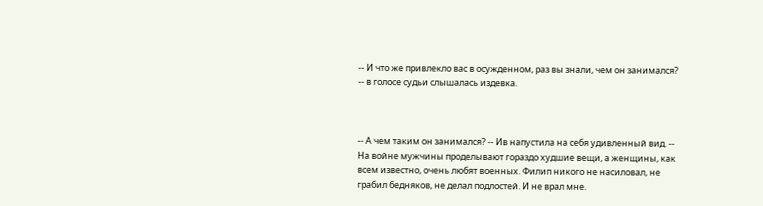-- И что же привлекло вас в осужденном, раз вы знали, чем он занимался? -- в голосе судьи слышалась издевка.



-- А чем таким он занимался? -- Ив напустила на себя удивленный вид. -- На войне мужчины проделывают гораздо худшие вещи, а женщины, как всем известно, очень любят военных. Филип никого не насиловал, не грабил бедняков, не делал подлостей. И не врал мне.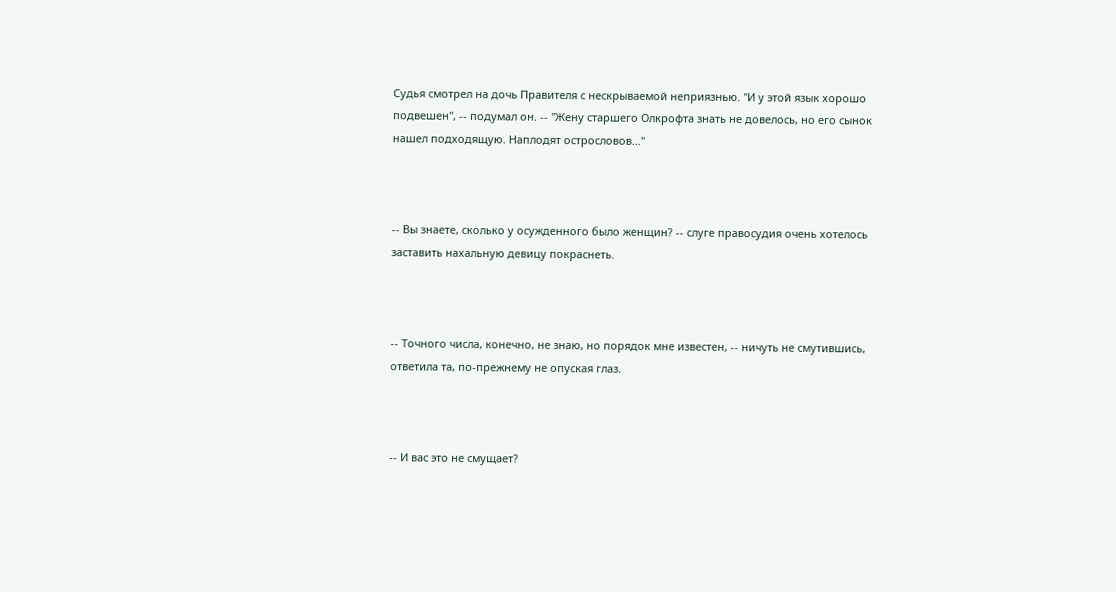Судья смотрел на дочь Правителя с нескрываемой неприязнью. "И у этой язык хорошо подвешен", -- подумал он. -- "Жену старшего Олкрофта знать не довелось, но его сынок нашел подходящую. Наплодят острословов..."



-- Вы знаете, сколько у осужденного было женщин? -- слуге правосудия очень хотелось заставить нахальную девицу покраснеть.



-- Точного числа, конечно, не знаю, но порядок мне известен, -- ничуть не смутившись, ответила та, по-прежнему не опуская глаз.



-- И вас это не смущает?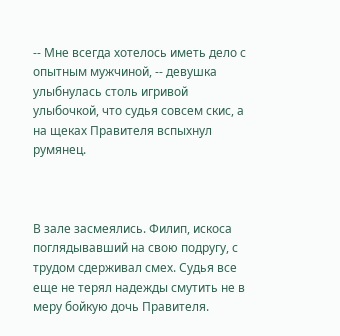-- Мне всегда хотелось иметь дело с опытным мужчиной, -- девушка улыбнулась столь игривой улыбочкой, что судья совсем скис, а на щеках Правителя вспыхнул румянец.



В зале засмеялись. Филип, искоса поглядывавший на свою подругу, с трудом сдерживал смех. Судья все еще не терял надежды смутить не в меру бойкую дочь Правителя.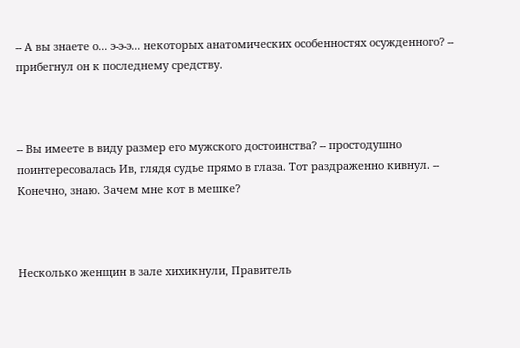-- А вы знаете о... э-э-э... некоторых анатомических особенностях осужденного? -- прибегнул он к последнему средству.



-- Вы имеете в виду размер его мужского достоинства? -- простодушно поинтересовалась Ив, глядя судье прямо в глаза. Тот раздраженно кивнул. -- Конечно, знаю. Зачем мне кот в мешке?



Несколько женщин в зале хихикнули, Правитель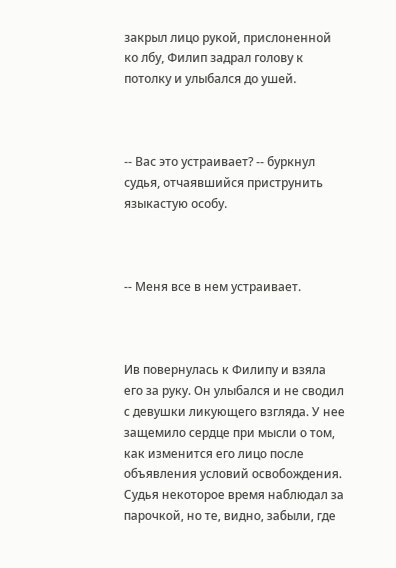закрыл лицо рукой, прислоненной ко лбу, Филип задрал голову к потолку и улыбался до ушей.



-- Вас это устраивает? -- буркнул судья, отчаявшийся приструнить языкастую особу.



-- Меня все в нем устраивает.



Ив повернулась к Филипу и взяла его за руку. Он улыбался и не сводил с девушки ликующего взгляда. У нее защемило сердце при мысли о том, как изменится его лицо после объявления условий освобождения. Судья некоторое время наблюдал за парочкой, но те, видно, забыли, где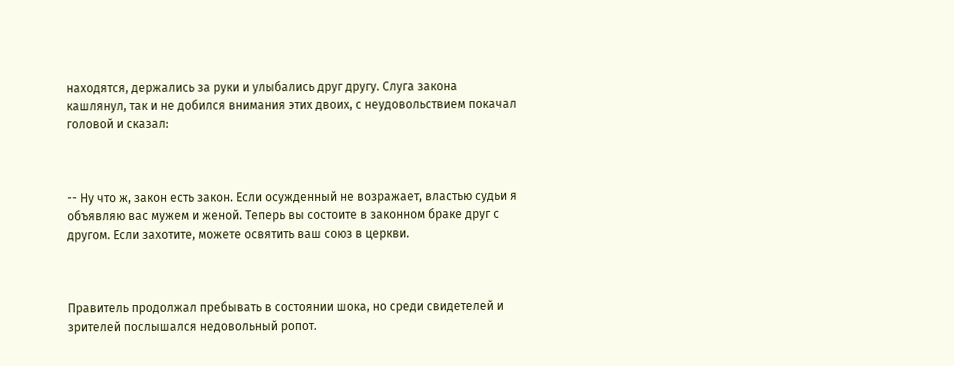находятся, держались за руки и улыбались друг другу. Слуга закона кашлянул, так и не добился внимания этих двоих, с неудовольствием покачал головой и сказал:



-- Ну что ж, закон есть закон. Если осужденный не возражает, властью судьи я объявляю вас мужем и женой. Теперь вы состоите в законном браке друг с другом. Если захотите, можете освятить ваш союз в церкви.



Правитель продолжал пребывать в состоянии шока, но среди свидетелей и зрителей послышался недовольный ропот.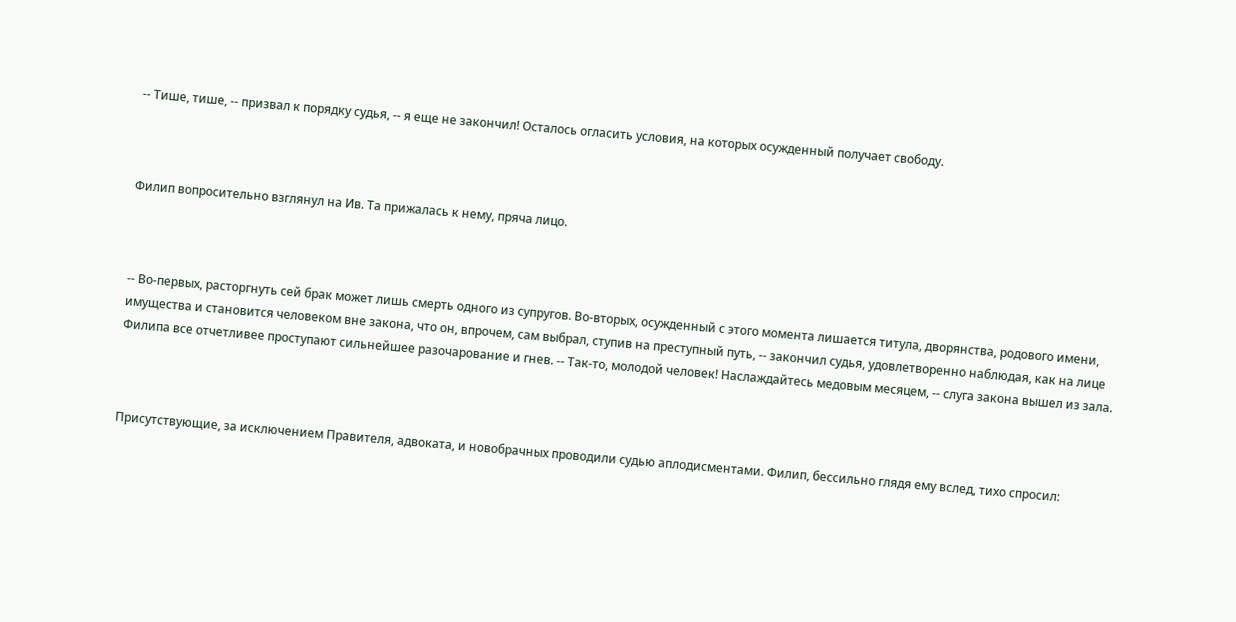-- Тише, тише, -- призвал к порядку судья, -- я еще не закончил! Осталось огласить условия, на которых осужденный получает свободу.



Филип вопросительно взглянул на Ив. Та прижалась к нему, пряча лицо.



-- Во-первых, расторгнуть сей брак может лишь смерть одного из супругов. Во-вторых, осужденный с этого момента лишается титула, дворянства, родового имени, имущества и становится человеком вне закона, что он, впрочем, сам выбрал, ступив на преступный путь, -- закончил судья, удовлетворенно наблюдая, как на лице Филипа все отчетливее проступают сильнейшее разочарование и гнев. -- Так-то, молодой человек! Наслаждайтесь медовым месяцем, -- слуга закона вышел из зала.



Присутствующие, за исключением Правителя, адвоката, и новобрачных проводили судью аплодисментами. Филип, бессильно глядя ему вслед, тихо спросил: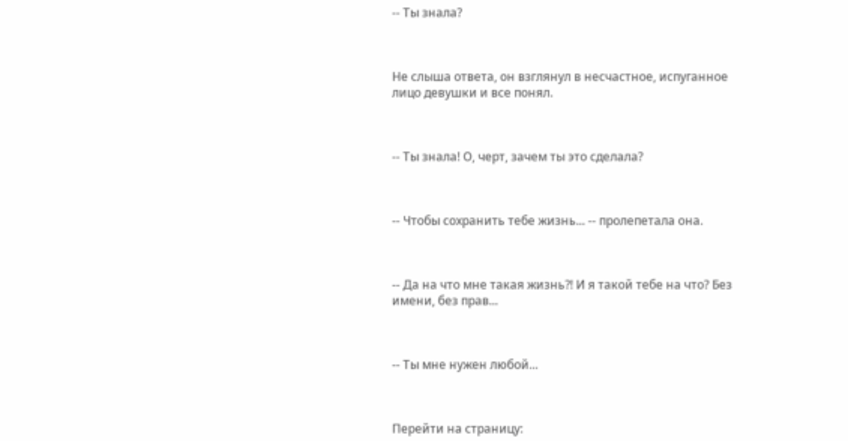-- Ты знала?



Не слыша ответа, он взглянул в несчастное, испуганное лицо девушки и все понял.



-- Ты знала! О, черт, зачем ты это сделала?



-- Чтобы сохранить тебе жизнь... -- пролепетала она.



-- Да на что мне такая жизнь?! И я такой тебе на что? Без имени, без прав...



-- Ты мне нужен любой...



Перейти на страницу: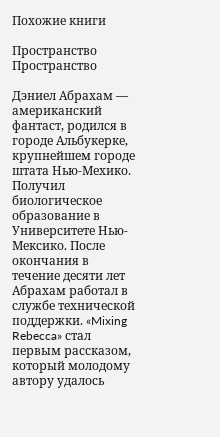Похожие книги

Пространство
Пространство

Дэниел Абрахам — американский фантаст, родился в городе Альбукерке, крупнейшем городе штата Нью-Мехико. Получил биологическое образование в Университете Нью-Мексико. После окончания в течение десяти лет Абрахам работал в службе технической поддержки. «Mixing Rebecca» стал первым рассказом, который молодому автору удалось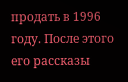продать в 1996 году. После этого его рассказы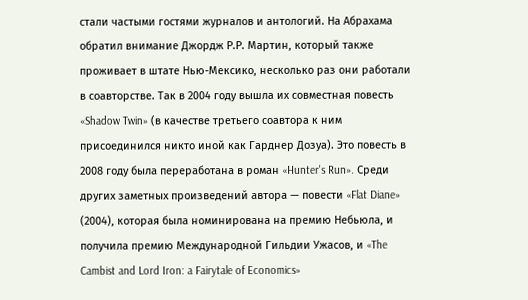стали частыми гостями журналов и антологий. На Абрахама обратил внимание Джордж Р.Р. Мартин, который также проживает в штате Нью-Мексико, несколько раз они работали в соавторстве. Так в 2004 году вышла их совместная повесть «Shadow Twin» (в качестве третьего соавтора к ним присоединился никто иной как Гарднер Дозуа). Это повесть в 2008 году была переработана в роман «Hunter's Run». Среди других заметных произведений автора — повести «Flat Diane» (2004), которая была номинирована на премию Небьюла, и получила премию Международной Гильдии Ужасов, и «The Cambist and Lord Iron: a Fairytale of Economics»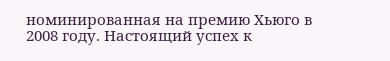номинированная на премию Хьюго в 2008 году. Настоящий успех к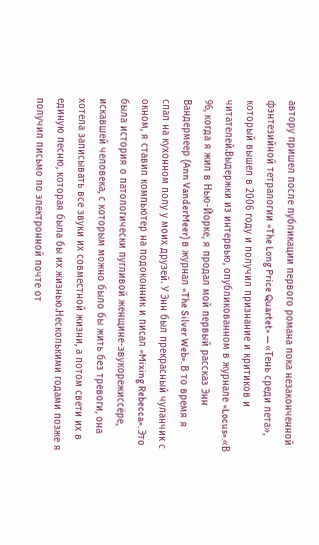автору пришел после публикации первого романа пока незаконченной фэнтезийной тетралогии «The Long Price Quartet» — «Тень среди лета», который вышел в 2006 году и получил признание и критиков и читателей.Выдержки из интервью, опубликованном в журнале «Locus».«В 96, когда я жил в Нью-Йорке, я продал мой первый рассказ Энн Вандермеер (Ann VanderMeer) в журнал «The Silver Web». В то время я спал на кухонном полу у моих друзей. У Энн был прекрасный чуланчик с окном, я ставил компьютер на подоконник и писал «Mixing Rebecca». Это была история о патологически пугливой женщине-звукорежиссёре, искавшей человека, с которым можно было бы жить без тревоги, она хотела записывать все звуки их совместной жизни, а потом свети их в единую песню, которая была бы их жизнью.Несколькими годами позже я получил письмо по электронной почте от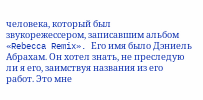человека, который был звукорежессером, записавшим альбом «Rebecca Remix». Его имя было Дэниель Абрахам. Он хотел знать, не преследую ли я его, заимствуя названия из его работ. Это мне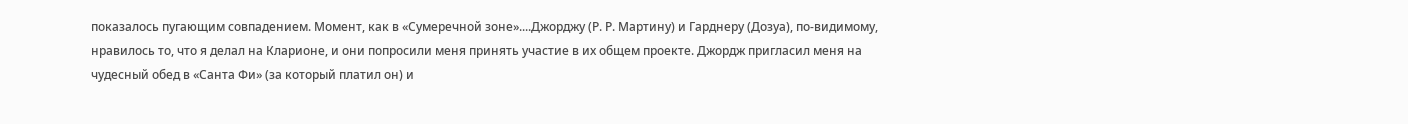показалось пугающим совпадением. Момент, как в «Сумеречной зоне»....Джорджу (Р. Р. Мартину) и Гарднеру (Дозуа), по-видимому, нравилось то, что я делал на Кларионе, и они попросили меня принять участие в их общем проекте. Джордж пригласил меня на чудесный обед в «Санта Фи» (за который платил он) и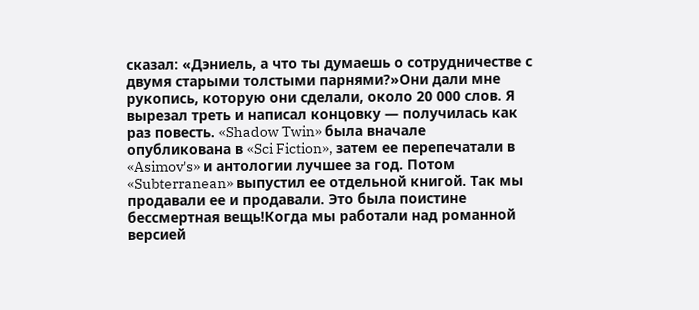сказал: «Дэниель, а что ты думаешь о сотрудничестве с двумя старыми толстыми парнями?»Они дали мне рукопись, которую они сделали, около 20 000 слов. Я вырезал треть и написал концовку — получилась как раз повесть. «Shadow Twin» была вначале опубликована в «Sci Fiction», затем ее перепечатали в «Asimov's» и антологии лучшее за год. Потом «Subterranean» выпустил ее отдельной книгой. Так мы продавали ее и продавали. Это была поистине бессмертная вещь!Когда мы работали над романной версией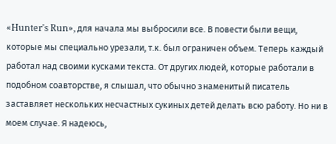«Hunter's Run», для начала мы выбросили все. В повести были вещи, которые мы специально урезали, т.к. был ограничен объем. Теперь каждый работал над своими кусками текста. От других людей, которые работали в подобном соавторстве, я слышал, что обычно знаменитый писатель заставляет нескольких несчастных сукиных детей делать всю работу. Но ни в моем случае. Я надеюсь,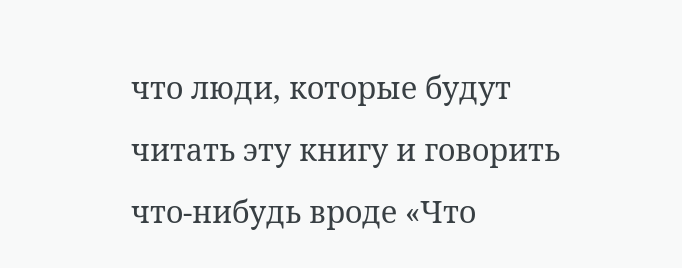что люди, которые будут читать эту книгу и говорить что-нибудь вроде «Что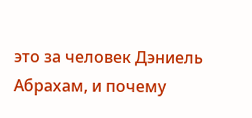это за человек Дэниель Абрахам, и почему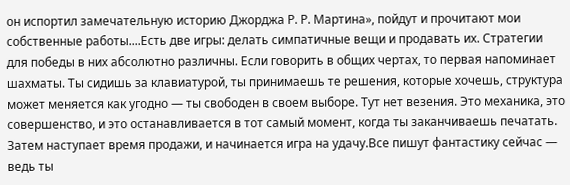он испортил замечательную историю Джорджа Р. Р. Мартина», пойдут и прочитают мои собственные работы....Есть две игры: делать симпатичные вещи и продавать их. Стратегии для победы в них абсолютно различны. Если говорить в общих чертах, то первая напоминает шахматы. Ты сидишь за клавиатурой, ты принимаешь те решения, которые хочешь, структура может меняется как угодно — ты свободен в своем выборе. Тут нет везения. Это механика, это совершенство, и это останавливается в тот самый момент, когда ты заканчиваешь печатать. Затем наступает время продажи, и начинается игра на удачу.Все пишут фантастику сейчас — ведь ты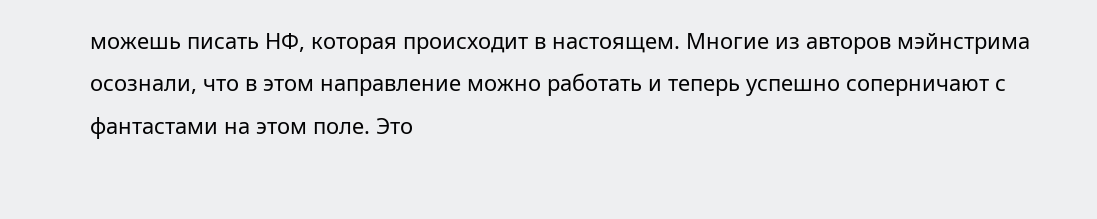можешь писать НФ, которая происходит в настоящем. Многие из авторов мэйнстрима осознали, что в этом направление можно работать и теперь успешно соперничают с фантастами на этом поле. Это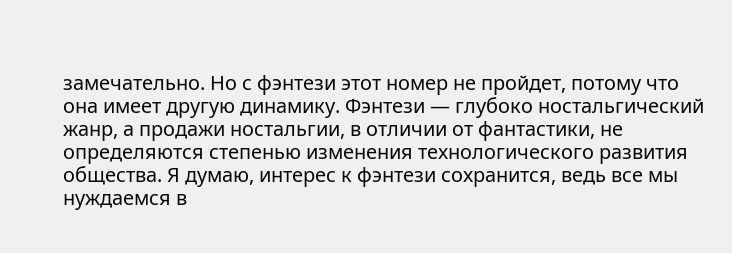замечательно. Но с фэнтези этот номер не пройдет, потому что она имеет другую динамику. Фэнтези — глубоко ностальгический жанр, а продажи ностальгии, в отличии от фантастики, не определяются степенью изменения технологического развития общества. Я думаю, интерес к фэнтези сохранится, ведь все мы нуждаемся в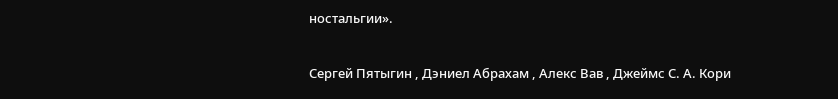ностальгии».

Сергей Пятыгин , Дэниел Абрахам , Алекс Вав , Джеймс С. А. Кори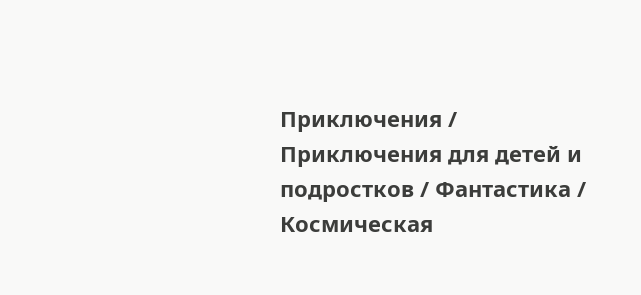Приключения / Приключения для детей и подростков / Фантастика / Космическая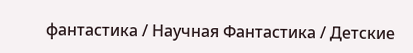фантастика / Научная Фантастика / Детские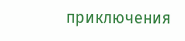приключения